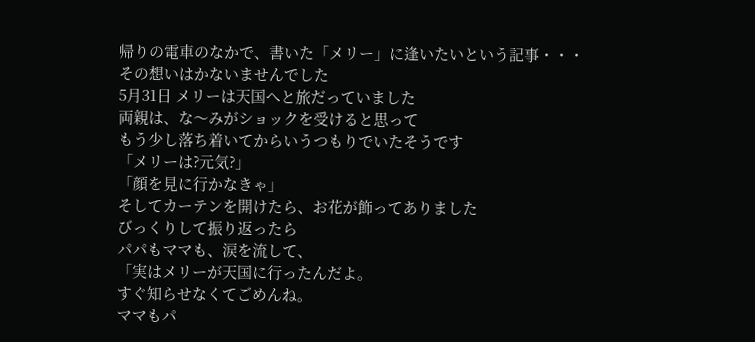帰りの電車のなかで、書いた「メリー」に逢いたいという記事・・・
その想いはかないませんでした
5月31日 メリーは天国へと旅だっていました
両親は、な〜みがショックを受けると思って
もう少し落ち着いてからいうつもりでいたそうです
「メリーは?元気?」
「顔を見に行かなきゃ」
そしてカーテンを開けたら、お花が飾ってありました
びっくりして振り返ったら
パパもママも、涙を流して、
「実はメリーが天国に行ったんだよ。
すぐ知らせなくてごめんね。
ママもパ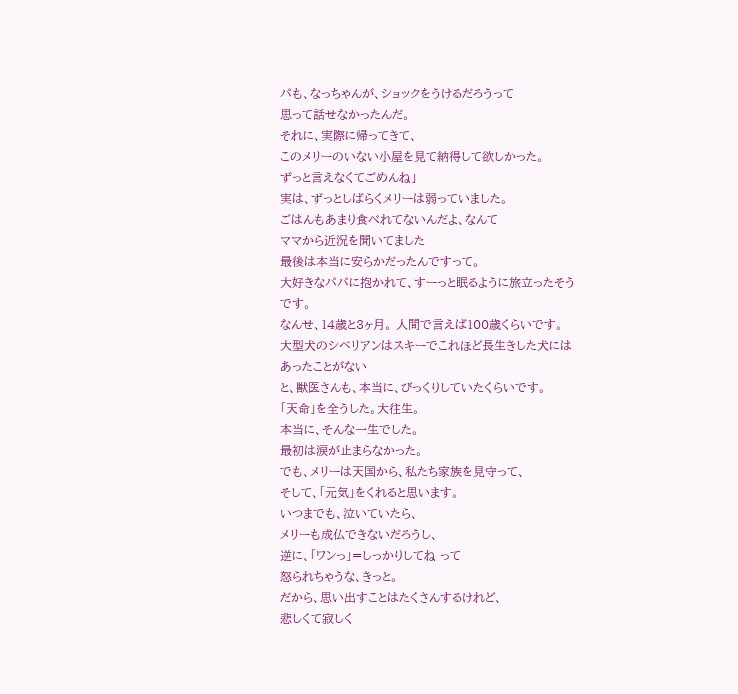パも、なっちゃんが、ショックをうけるだろうって
思って話せなかったんだ。
それに、実際に帰ってきて、
このメリーのいない小屋を見て納得して欲しかった。
ずっと言えなくてごめんね」
実は、ずっとしばらくメリーは弱っていました。
ごはんもあまり食べれてないんだよ、なんて
ママから近況を聞いてました
最後は本当に安らかだったんですって。
大好きなパパに抱かれて、すーっと眠るように旅立ったそうです。
なんせ、14歳と3ヶ月。 人間で言えば100歳くらいです。
大型犬のシベリアンはスキーでこれほど長生きした犬にはあったことがない
と、獣医さんも、本当に、びっくりしていたくらいです。
「天命」を全うした。大往生。
本当に、そんな一生でした。
最初は涙が止まらなかった。
でも、メリーは天国から、私たち家族を見守って、
そして、「元気」をくれると思います。
いつまでも、泣いていたら、
メリーも成仏できないだろうし、
逆に、「ワンっ」=しっかりしてね って
怒られちゃうな、きっと。
だから、思い出すことはたくさんするけれど、
悲しくて寂しく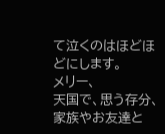て泣くのはほどほどにします。
メリー、
天国で、思う存分、家族やお友達と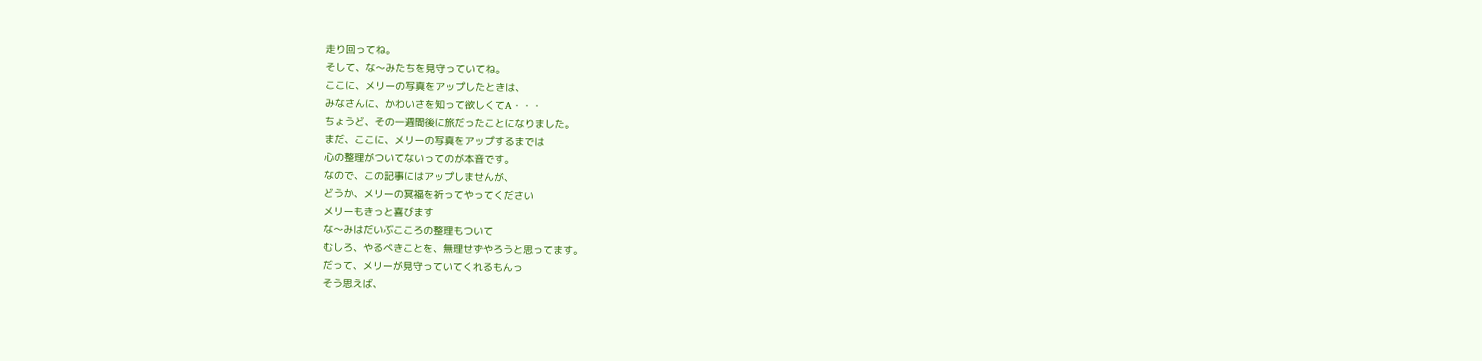走り回ってね。
そして、な〜みたちを見守っていてね。
ここに、メリーの写真をアップしたときは、
みなさんに、かわいさを知って欲しくてA・・・
ちょうど、その一週間後に旅だったことになりました。
まだ、ここに、メリーの写真をアップするまでは
心の整理がついてないってのが本音です。
なので、この記事にはアップしませんが、
どうか、メリーの冥福を祈ってやってください
メリーもきっと喜びます
な〜みはだいぶこころの整理もついて
むしろ、やるべきことを、無理せずやろうと思ってます。
だって、メリーが見守っていてくれるもんっ
そう思えば、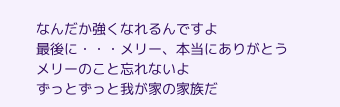なんだか強くなれるんですよ
最後に・・・メリー、本当にありがとう
メリーのこと忘れないよ
ずっとずっと我が家の家族だ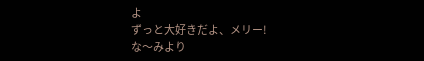よ
ずっと大好きだよ、メリー!
な〜みより